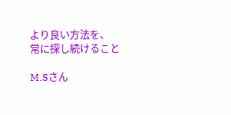より良い方法を、
常に探し続けること

M.Sさん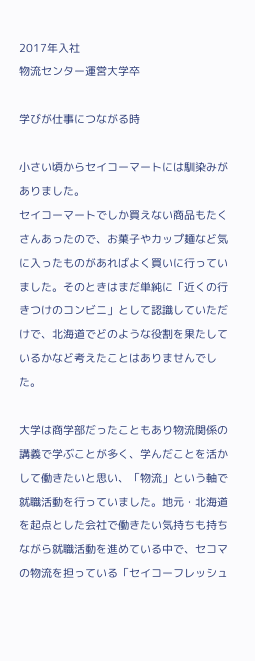2017年入社
物流センター運営大学卒

学びが仕事につながる時

小さい頃からセイコーマートには馴染みがありました。
セイコーマートでしか買えない商品もたくさんあったので、お菓子やカップ麺など気に入ったものがあればよく買いに行っていました。そのときはまだ単純に「近くの行きつけのコンビニ」として認識していただけで、北海道でどのような役割を果たしているかなど考えたことはありませんでした。

大学は商学部だったこともあり物流関係の講義で学ぶことが多く、学んだことを活かして働きたいと思い、「物流」という軸で就職活動を行っていました。地元・北海道を起点とした会社で働きたい気持ちも持ちながら就職活動を進めている中で、セコマの物流を担っている「セイコーフレッシュ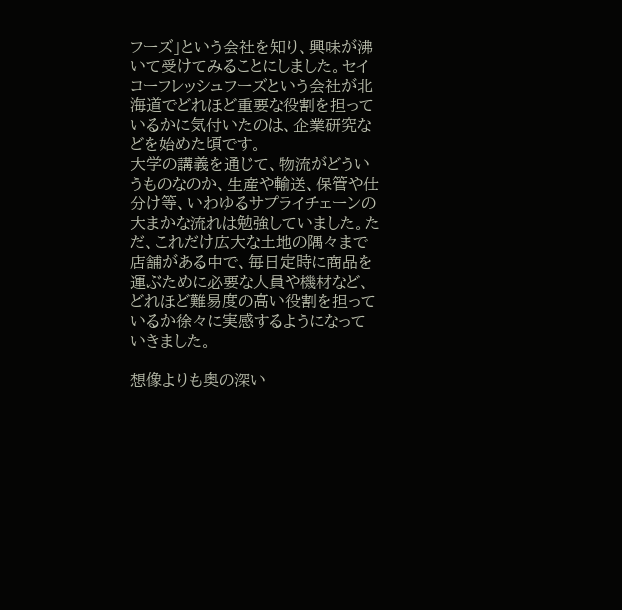フーズ」という会社を知り、興味が沸いて受けてみることにしました。セイコーフレッシュフーズという会社が北海道でどれほど重要な役割を担っているかに気付いたのは、企業研究などを始めた頃です。
大学の講義を通じて、物流がどういうものなのか、生産や輸送、保管や仕分け等、いわゆるサプライチェーンの大まかな流れは勉強していました。ただ、これだけ広大な土地の隅々まで店舗がある中で、毎日定時に商品を運ぶために必要な人員や機材など、どれほど難易度の高い役割を担っているか徐々に実感するようになっていきました。

想像よりも奥の深い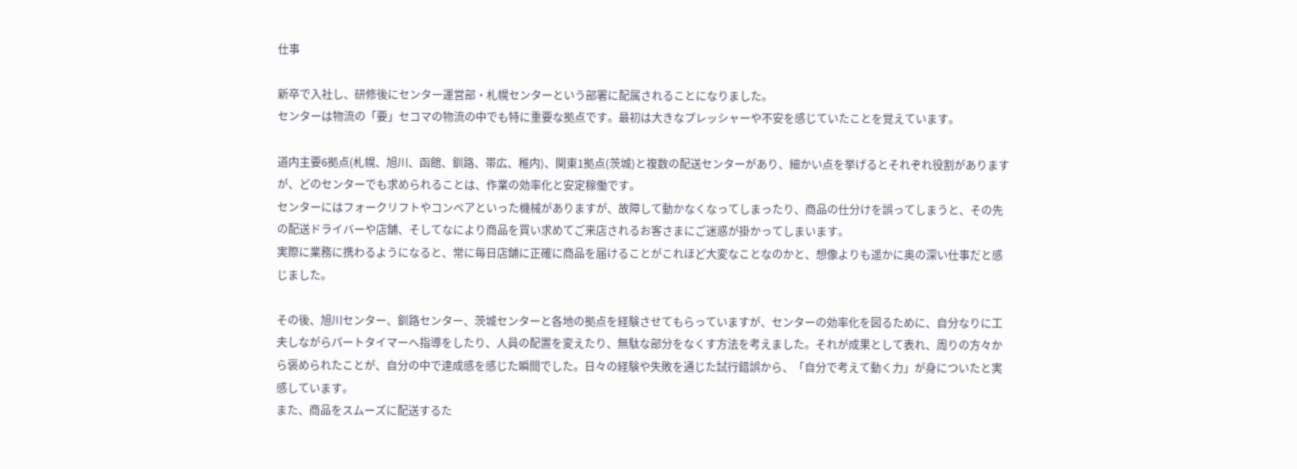仕事

新卒で入社し、研修後にセンター運営部・札幌センターという部署に配属されることになりました。
センターは物流の「要」セコマの物流の中でも特に重要な拠点です。最初は大きなプレッシャーや不安を感じていたことを覚えています。

道内主要6拠点(札幌、旭川、函館、釧路、帯広、稚内)、関東1拠点(茨城)と複数の配送センターがあり、細かい点を挙げるとそれぞれ役割がありますが、どのセンターでも求められることは、作業の効率化と安定稼働です。
センターにはフォークリフトやコンベアといった機械がありますが、故障して動かなくなってしまったり、商品の仕分けを誤ってしまうと、その先の配送ドライバーや店舗、そしてなにより商品を買い求めてご来店されるお客さまにご迷惑が掛かってしまいます。
実際に業務に携わるようになると、常に毎日店舗に正確に商品を届けることがこれほど大変なことなのかと、想像よりも遥かに奥の深い仕事だと感じました。

その後、旭川センター、釧路センター、茨城センターと各地の拠点を経験させてもらっていますが、センターの効率化を図るために、自分なりに工夫しながらパートタイマーへ指導をしたり、人員の配置を変えたり、無駄な部分をなくす方法を考えました。それが成果として表れ、周りの方々から褒められたことが、自分の中で達成感を感じた瞬間でした。日々の経験や失敗を通じた試行錯誤から、「自分で考えて動く力」が身についたと実感しています。
また、商品をスムーズに配送するた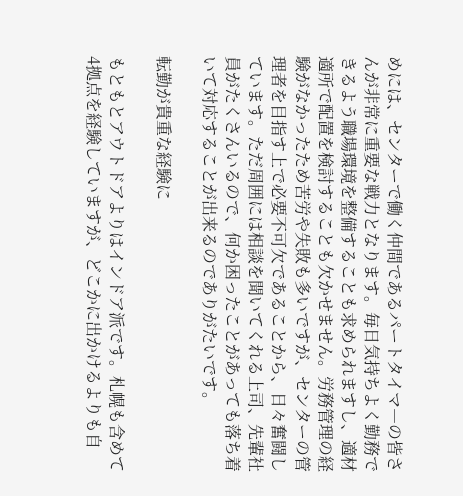めには、センターで働く仲間であるパートタイマ―の皆さんが非常に重要な戦力となります。毎日気持ちよく勤務できるよう職場環境を整備することも求められますし、適材適所で配置を検討することも欠かせません。労務管理の経験がなかったため苦労や失敗も多いですが、センターの管理者を目指す上で必要不可欠であることから、日々奮闘しています。ただ周囲には相談を聞いてくれる上司、先輩社員がたくさんいるので、何か困ったことがあっても落ち着いて対応することが出来るのでありがたいです。

転勤が貴重な経験に

もともとアウトドアよりはインドア派です。札幌も含めて4拠点を経験していますが、どこかに出かけるよりも自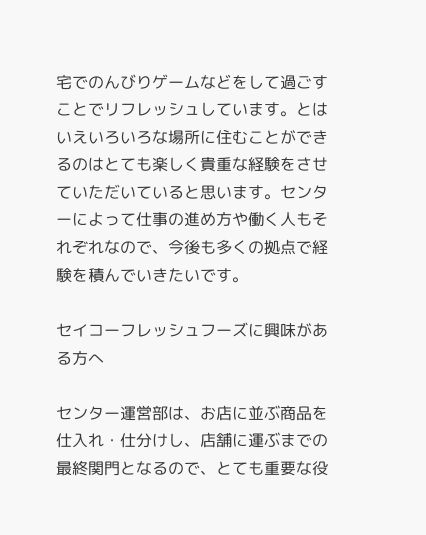宅でのんびりゲームなどをして過ごすことでリフレッシュしています。とはいえいろいろな場所に住むことができるのはとても楽しく貴重な経験をさせていただいていると思います。センターによって仕事の進め方や働く人もそれぞれなので、今後も多くの拠点で経験を積んでいきたいです。

セイコーフレッシュフーズに興味がある方へ

センター運営部は、お店に並ぶ商品を仕入れ・仕分けし、店舗に運ぶまでの最終関門となるので、とても重要な役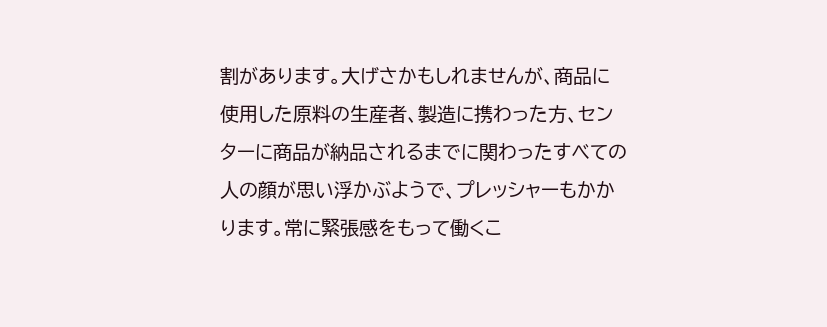割があります。大げさかもしれませんが、商品に使用した原料の生産者、製造に携わった方、センターに商品が納品されるまでに関わったすべての人の顔が思い浮かぶようで、プレッシャーもかかります。常に緊張感をもって働くこ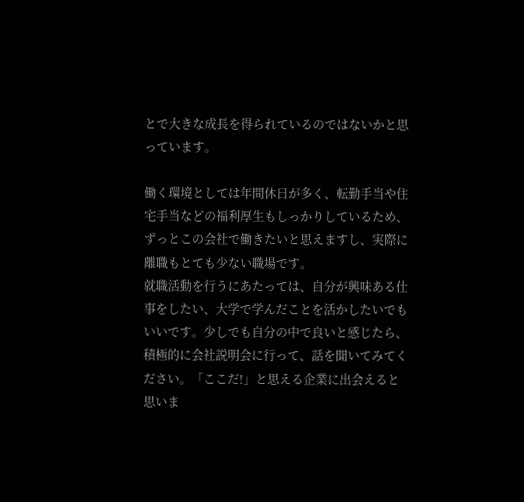とで大きな成長を得られているのではないかと思っています。

働く環境としては年間休日が多く、転勤手当や住宅手当などの福利厚生もしっかりしているため、ずっとこの会社で働きたいと思えますし、実際に離職もとても少ない職場です。
就職活動を行うにあたっては、自分が興味ある仕事をしたい、大学で学んだことを活かしたいでもいいです。少しでも自分の中で良いと感じたら、積極的に会社説明会に行って、話を聞いてみてください。「ここだ!」と思える企業に出会えると思いま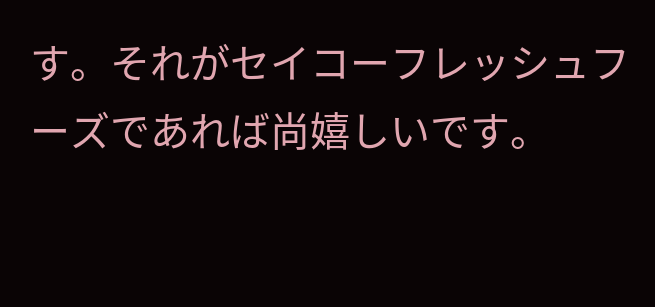す。それがセイコーフレッシュフーズであれば尚嬉しいです。